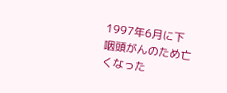1997年6月に下咽頭がんのため亡くなった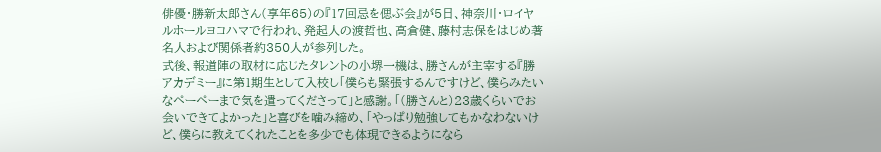俳優・勝新太郎さん(享年65)の『17回忌を偲ぶ会』が5日、神奈川・ロイヤルホールヨコハマで行われ、発起人の渡哲也、高倉健、藤村志保をはじめ著名人および関係者約350人が参列した。
式後、報道陣の取材に応じたタレントの小堺一機は、勝さんが主宰する『勝アカデミー』に第1期生として入校し「僕らも緊張するんですけど、僕らみたいなペーペーまで気を遣ってくださって」と感謝。「(勝さんと)23歳くらいでお会いできてよかった」と喜びを噛み締め、「やっぱり勉強してもかなわないけど、僕らに教えてくれたことを多少でも体現できるようになら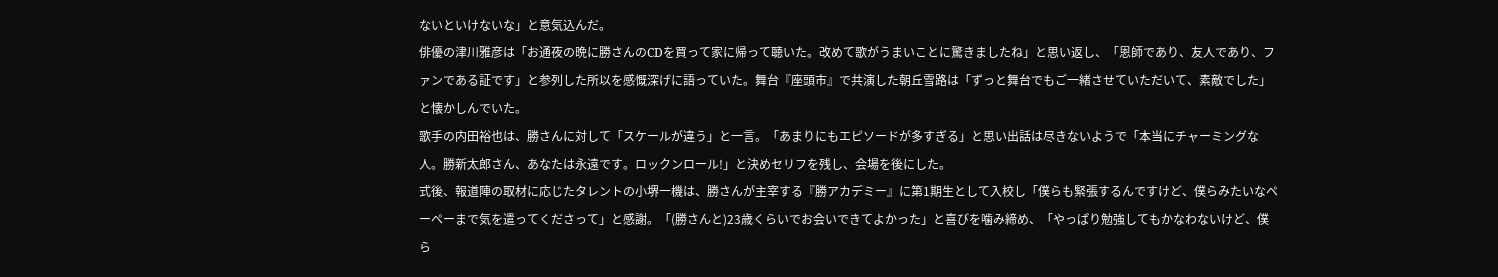ないといけないな」と意気込んだ。
俳優の津川雅彦は「お通夜の晩に勝さんのCDを買って家に帰って聴いた。改めて歌がうまいことに驚きましたね」と思い返し、「恩師であり、友人であり、ファンである証です」と参列した所以を感慨深げに語っていた。舞台『座頭市』で共演した朝丘雪路は「ずっと舞台でもご一緒させていただいて、素敵でした」と懐かしんでいた。
歌手の内田裕也は、勝さんに対して「スケールが違う」と一言。「あまりにもエピソードが多すぎる」と思い出話は尽きないようで「本当にチャーミングな人。勝新太郎さん、あなたは永遠です。ロックンロール!」と決めセリフを残し、会場を後にした。
式後、報道陣の取材に応じたタレントの小堺一機は、勝さんが主宰する『勝アカデミー』に第1期生として入校し「僕らも緊張するんですけど、僕らみたいなペーペーまで気を遣ってくださって」と感謝。「(勝さんと)23歳くらいでお会いできてよかった」と喜びを噛み締め、「やっぱり勉強してもかなわないけど、僕ら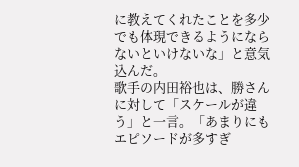に教えてくれたことを多少でも体現できるようにならないといけないな」と意気込んだ。
歌手の内田裕也は、勝さんに対して「スケールが違う」と一言。「あまりにもエピソードが多すぎ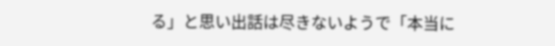る」と思い出話は尽きないようで「本当に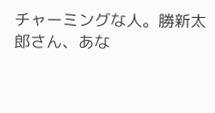チャーミングな人。勝新太郎さん、あな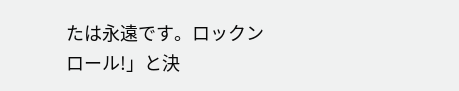たは永遠です。ロックンロール!」と決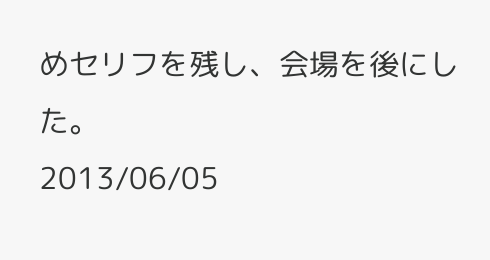めセリフを残し、会場を後にした。
2013/06/05